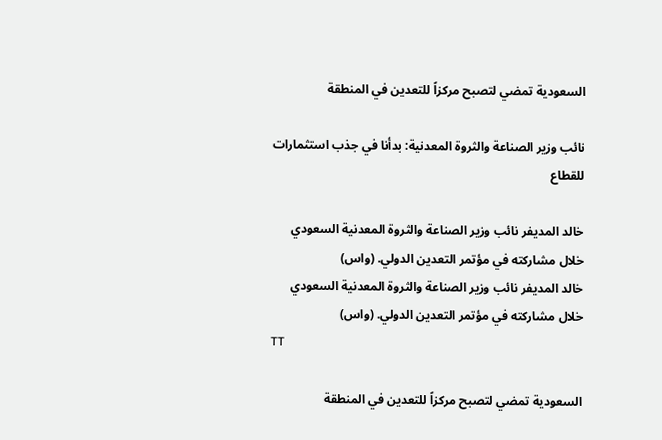السعودية تمضي لتصبح مركزاً للتعدين في المنطقة

نائب وزير الصناعة والثروة المعدنية: بدأنا في جذب استثمارات للقطاع

خالد المديفر نائب وزير الصناعة والثروة المعدنية السعودي خلال مشاركته في مؤتمر التعدين الدولي. (واس)
خالد المديفر نائب وزير الصناعة والثروة المعدنية السعودي خلال مشاركته في مؤتمر التعدين الدولي. (واس)
TT

السعودية تمضي لتصبح مركزاً للتعدين في المنطقة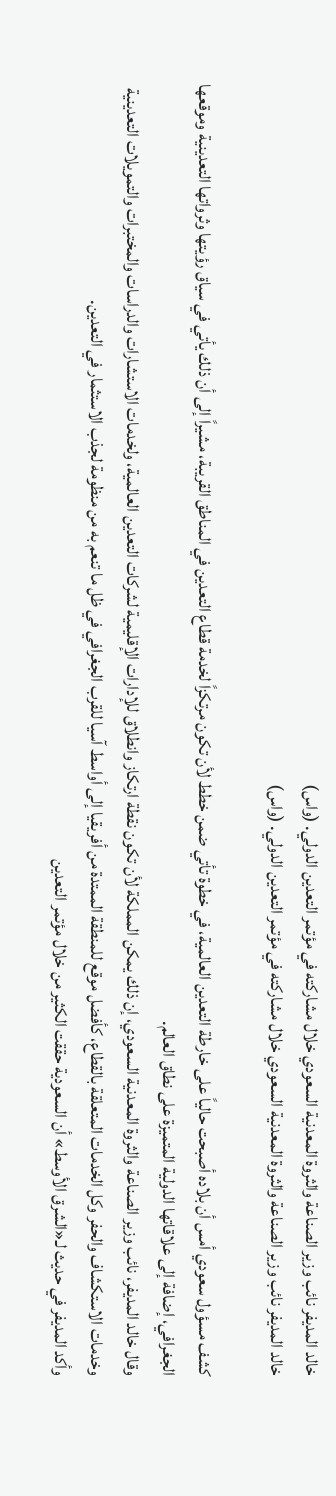خالد المديفر نائب وزير الصناعة والثروة المعدنية السعودي خلال مشاركته في مؤتمر التعدين الدولي. (واس)
خالد المديفر نائب وزير الصناعة والثروة المعدنية السعودي خلال مشاركته في مؤتمر التعدين الدولي. (واس)

كشف مسؤول سعودي أمس أن بلاده أصبحت حالياً على خارطة التعدين العالمية، في خطوة تأتي ضمن خطط لأن تكون مرتكزاً لخدمة قطاع التعدين في المناطق القريبة، مشيراً إلى أن ذلك يأتي في سياق رؤيتها وثرواتها التعدينية وموقعها الجغرافي، إضافة إلى علاقاتها الدولية المتميزة على نطاق العالم.
وقال خالد المديفر، نائب وزير الصناعة والثروة المعدنية السعودي، إن ذلك يمكن المملكة لأن تكون نقطة ارتكاز وانطلاق للإدارات الإقليمية لشركات التعدين العالمية، ولخدمات الاستشارات والدراسات والمختبرات والتمويلات التعدينية وخدمات الاستكشاف والحفر وكل الخدمات المتعلقة بالقطاع، كأفضل موقع للمنطقة الممتدة من أفريقيا إلى أواسط آسيا للقرب الجغرافي في ظل ما تنعم به من منظومة لجذب الاستثمار في التعدين.
وأكد المديفر في حديث لـ«الشرق الأوسط» أن السعودية حققت الكثير من خلال مؤتمر التعدين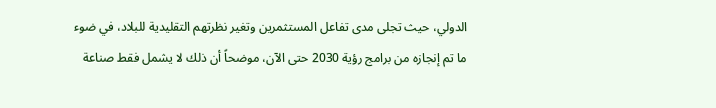الدولي، حيث تجلى مدى تفاعل المستثمرين وتغير نظرتهم التقليدية للبلاد، في ضوء ما تم إنجازه من برامج رؤية 2030 حتى الآن، موضحاً أن ذلك لا يشمل فقط صناعة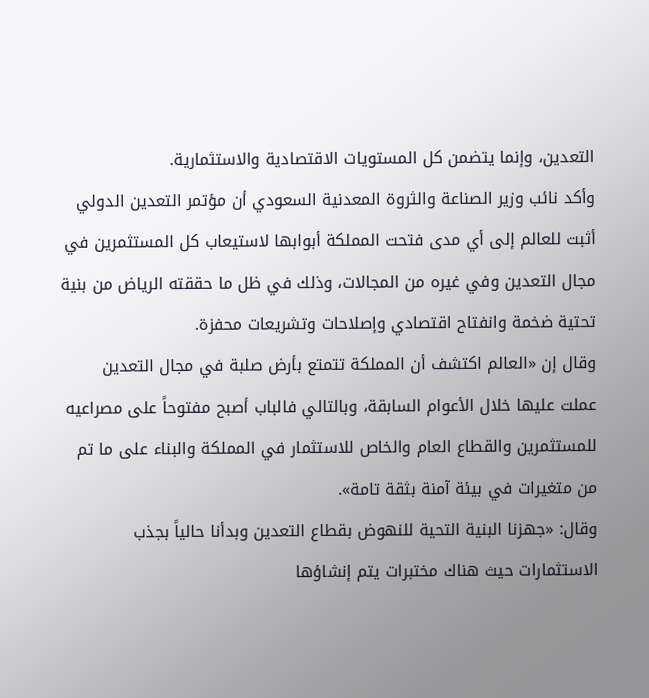التعدين، وإنما يتضمن كل المستويات الاقتصادية والاستثمارية.
وأكد نائب وزير الصناعة والثروة المعدنية السعودي أن مؤتمر التعدين الدولي أثبت للعالم إلى أي مدى فتحت المملكة أبوابها لاستيعاب كل المستثمرين في مجال التعدين وفي غيره من المجالات، وذلك في ظل ما حققته الرياض من بنية تحتية ضخمة وانفتاح اقتصادي وإصلاحات وتشريعات محفزة.
وقال إن «العالم اكتشف أن المملكة تتمتع بأرض صلبة في مجال التعدين عملت عليها خلال الأعوام السابقة، وبالتالي فالباب أصبح مفتوحاً على مصراعيه للمستثمرين والقطاع العام والخاص للاستثمار في المملكة والبناء على ما تم من متغيرات في بيئة آمنة بثقة تامة».
وقال: «جهزنا البنية التحية للنهوض بقطاع التعدين وبدأنا حالياً بجذب الاستثمارات حيث هناك مختبرات يتم إنشاؤها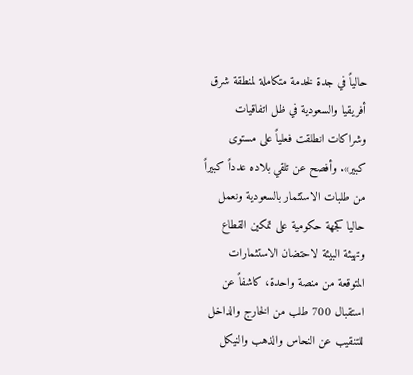حالياً في جدة لخدمة متكاملة لمنطقة شرق أفريقيا والسعودية في ظل اتفاقيات وشراكات انطلقت فعلياً على مستوى كبير». وأفصح عن تلقي بلاده عدداً كبيراً من طلبات الاستثمار بالسعودية ونعمل حاليا كجهة حكومية على تمكين القطاع وتهيئة البيئة لاحتضان الاستثمارات المتوقعة من منصة واحدة، كاشفاً عن استقبال 700 طلب من الخارج والداخل للتنقيب عن النحاس والذهب والنيكل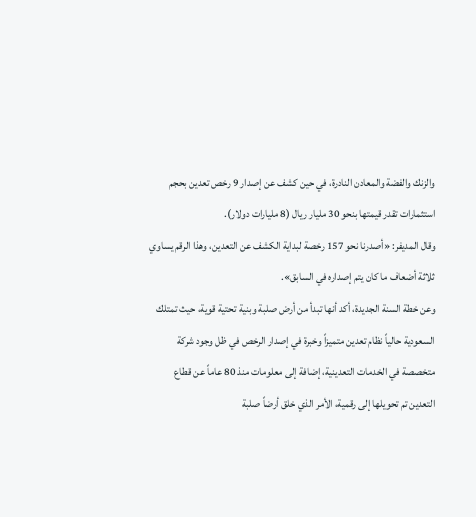والزنك والفضة والمعادن النادرة، في حين كشف عن إصدار 9 رخص تعدين بحجم استثمارات تقدر قيمتها بنحو 30 مليار ريال (8 مليارات دولار).
وقال المديفر: «أصدرنا نحو 157 رخصة لبداية الكشف عن التعدين، وهذا الرقم يساوي ثلاثة أضعاف ما كان يتم إصداره في السابق».
وعن خطة السنة الجديدة، أكد أنها تبدأ من أرض صلبة وبنية تحتية قوية، حيث تمتلك السعودية حالياً نظام تعدين متميزاً وخبرة في إصدار الرخص في ظل وجود شركة متخصصة في الخدمات التعدينية، إضافة إلى معلومات منذ 80 عاماً عن قطاع التعدين تم تحويلها إلى رقمية، الأمر الذي خلق أرضاً صلبة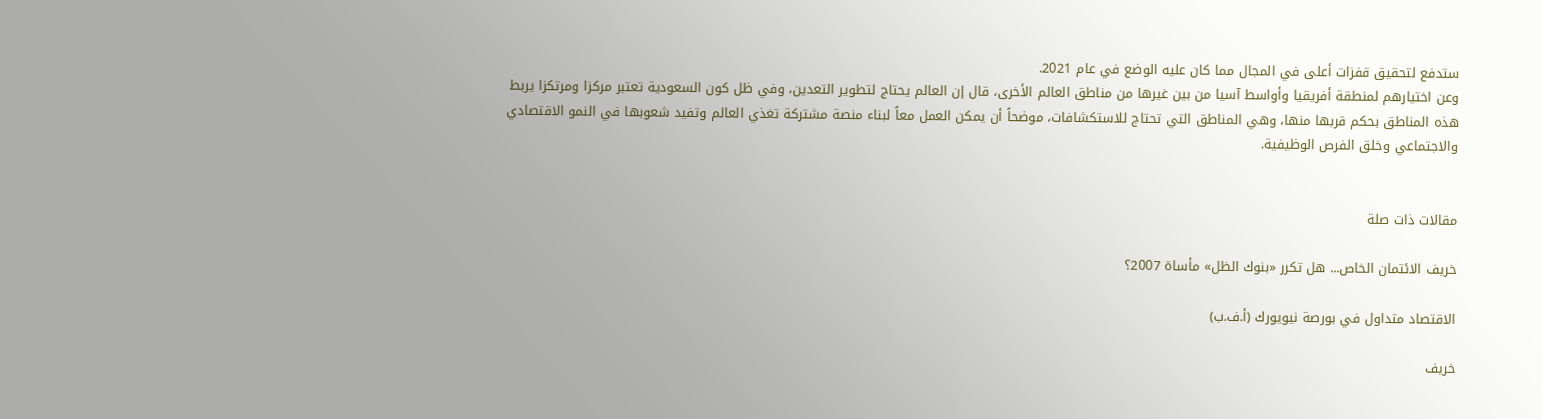ستدفع لتحقيق قفزات أعلى في المجال مما كان عليه الوضع في عام 2021.
وعن اختيارهم لمنطقة أفريقيا وأواسط آسيا من بين غيرها من مناطق العالم الأخرى، قال إن العالم يحتاج لتطوير التعدين، وفي ظل كون السعودية تعتبر مركزا ومرتكزا يربط هذه المناطق بحكم قربها منها، وهي المناطق التي تحتاج للاستكشافات، موضحاً أن يمكن العمل معاً لبناء منصة مشتركة تغذي العالم وتفيد شعوبها في النمو الاقتصادي والاجتماعي وخلق الفرص الوظيفية.


مقالات ذات صلة

خريف الائتمان الخاص... هل تكرر «بنوك الظل» مأساة 2007؟

الاقتصاد متداول في بورصة نيويورك (أ.ف.ب)

خريف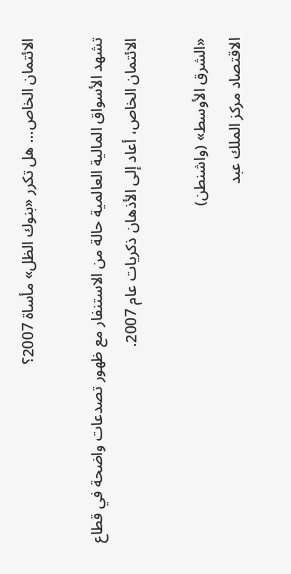الائتمان الخاص... هل تكرر «بنوك الظل» مأساة 2007؟

تشهد الأسواق المالية العالمية حالة من الاستنفار مع ظهور تصدعات واضحة في قطاع الائتمان الخاص، أعاد إلى الأذهان ذكريات عام 2007.

«الشرق الأوسط» (واشنطن)
الاقتصاد مركز الملك عبد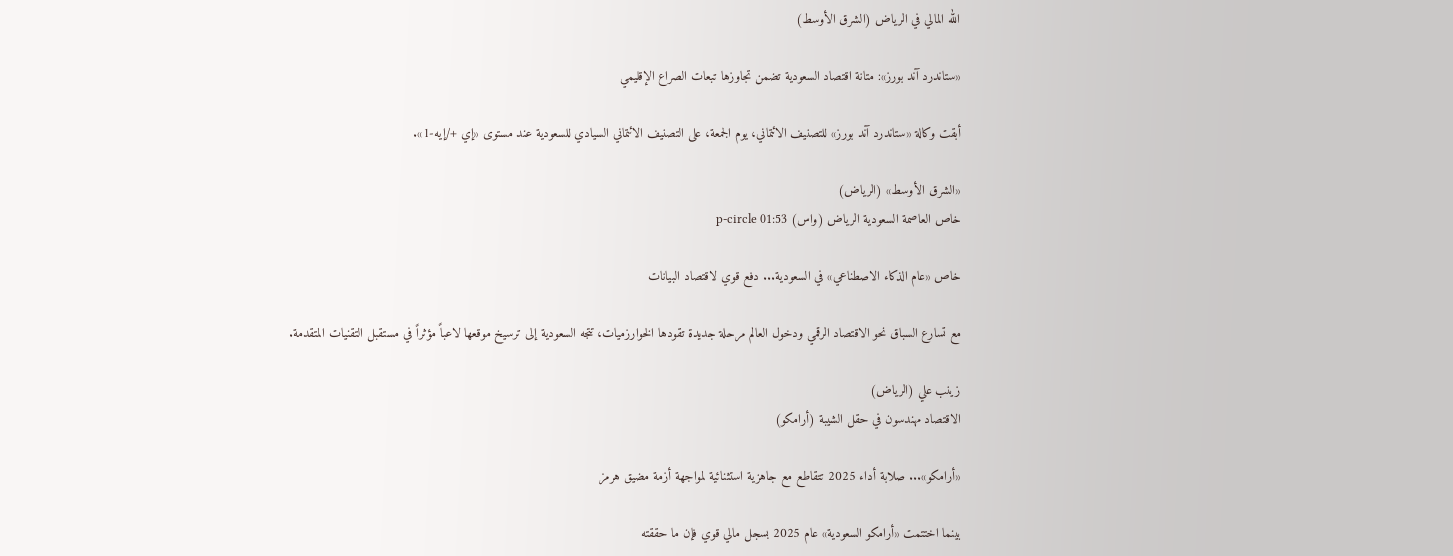الله المالي في الرياض (الشرق الأوسط)

«ستاندرد آند بورز»: متانة اقتصاد السعودية تضمن تجاوزها تبعات الصراع الإقليمي

أبقت وكالة «ستاندرد آند بورز» للتصنيف الائتماني، يوم الجمعة، على التصنيف الائتماني السيادي للسعودية عند مستوى «إي +/إيه-1».

«الشرق الأوسط» (الرياض)
خاص العاصمة السعودية الرياض (واس) p-circle 01:53

خاص «عام الذكاء الاصطناعي» في السعودية... دفع قوي لاقتصاد البيانات

مع تسارع السباق نحو الاقتصاد الرقمي ودخول العالم مرحلة جديدة تقودها الخوارزميات، تتجه السعودية إلى ترسيخ موقعها لاعباً مؤثراً في مستقبل التقنيات المتقدمة.

زينب علي (الرياض)
الاقتصاد مهندسون في حقل الشيبة (أرامكو)

«أرامكو»... صلابة أداء 2025 تتقاطع مع جاهزية استثنائية لمواجهة أزمة مضيق هرمز

بينما اختتمت «أرامكو السعودية» عام 2025 بسجل مالي قوي فإن ما حققته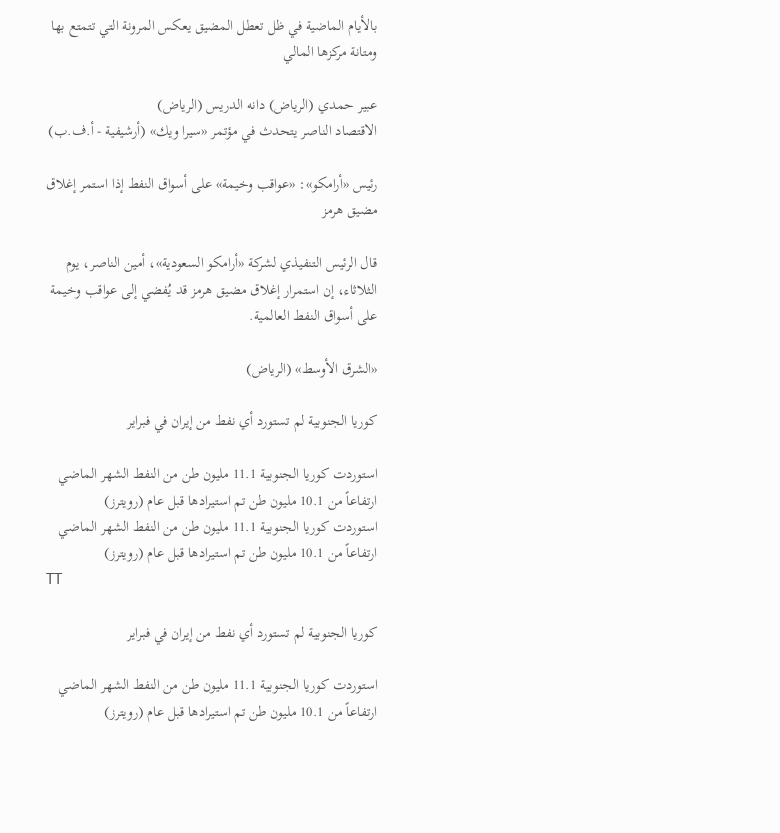بالأيام الماضية في ظل تعطل المضيق يعكس المرونة التي تتمتع بها ومتانة مركزها المالي

عبير حمدي (الرياض) دانه الدريس (الرياض)
الاقتصاد الناصر يتحدث في مؤتمر «سيرا ويك» (أرشيفية - أ.ف.ب)

رئيس «أرامكو»: «عواقب وخيمة» على أسواق النفط إذا استمر إغلاق مضيق هرمز

قال الرئيس التنفيذي لشركة «أرامكو السعودية»، أمين الناصر، يوم الثلاثاء، إن استمرار إغلاق مضيق هرمز قد يُفضي إلى عواقب وخيمة على أسواق النفط العالمية.

«الشرق الأوسط» (الرياض)

كوريا الجنوبية لم تستورد أي نفط من إيران في فبراير

استوردت كوريا الجنوبية 11.1 مليون طن من النفط الشهر الماضي ارتفاعاً من 10.1 مليون طن تم استيرادها قبل عام (رويترز)
استوردت كوريا الجنوبية 11.1 مليون طن من النفط الشهر الماضي ارتفاعاً من 10.1 مليون طن تم استيرادها قبل عام (رويترز)
TT

كوريا الجنوبية لم تستورد أي نفط من إيران في فبراير

استوردت كوريا الجنوبية 11.1 مليون طن من النفط الشهر الماضي ارتفاعاً من 10.1 مليون طن تم استيرادها قبل عام (رويترز)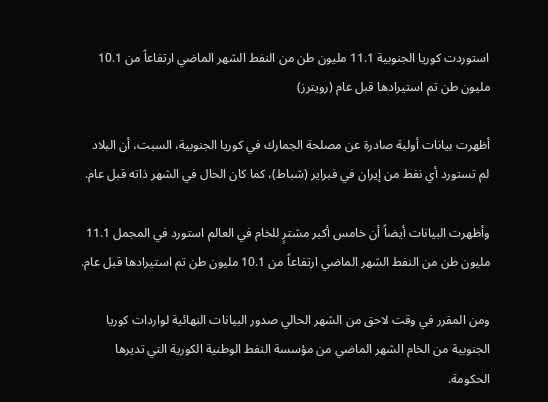استوردت كوريا الجنوبية 11.1 مليون طن من النفط الشهر الماضي ارتفاعاً من 10.1 مليون طن تم استيرادها قبل عام (رويترز)

أظهرت بيانات أولية صادرة عن مصلحة الجمارك في كوريا الجنوبية، السبت، أن البلاد لم تستورد أي نفط من إيران في فبراير (شباط)، كما كان الحال في الشهر ذاته قبل عام.

وأظهرت البيانات أيضاً أن خامس أكبر مشترٍ للخام في العالم استورد في المجمل 11.1 مليون طن من النفط الشهر الماضي ارتفاعاً من 10.1 مليون طن تم استيرادها قبل عام.

ومن المقرر في وقت لاحق من الشهر الحالي صدور البيانات النهائية لواردات كوريا الجنوبية من الخام الشهر الماضي من مؤسسة النفط الوطنية الكورية التي تديرها الحكومة.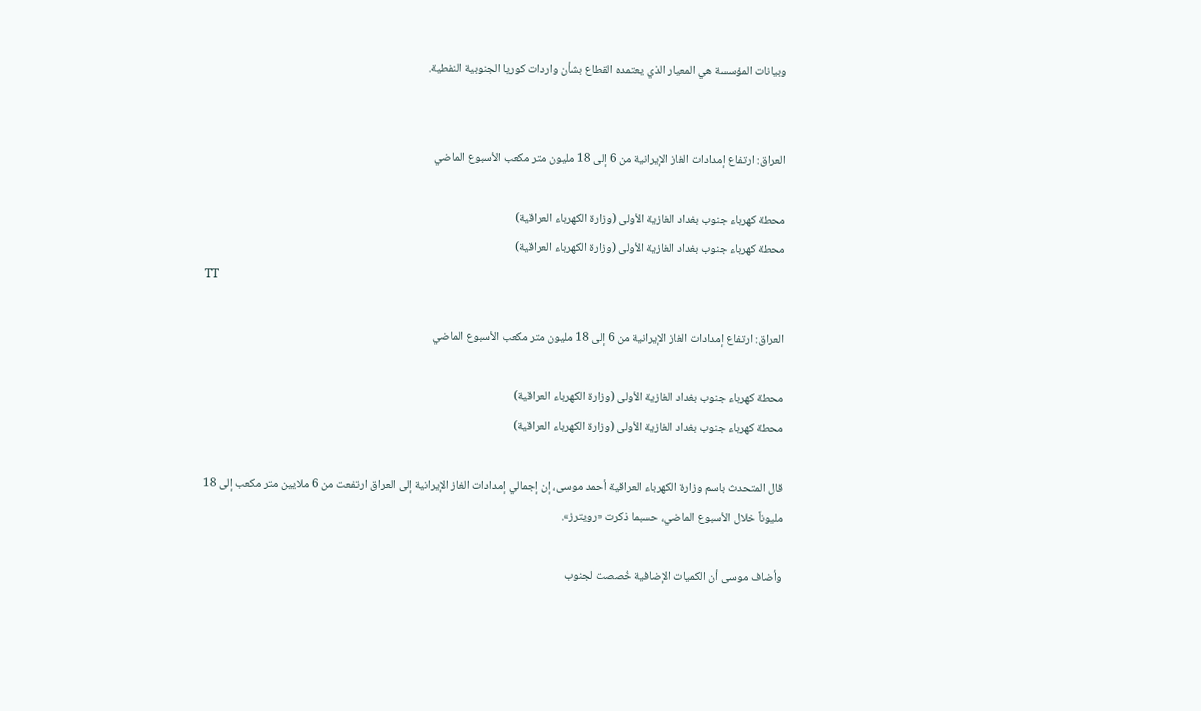وبيانات المؤسسة هي المعيار الذي يعتمده القطاع بشأن واردات كوريا الجنوبية النفطية.


العراق: ارتفاع إمدادات الغاز الإيرانية من 6 إلى 18 مليون متر مكعب الأسبوع الماضي

محطة كهرباء جنوب بغداد الغازية الأولى (وزارة الكهرباء العراقية)
محطة كهرباء جنوب بغداد الغازية الأولى (وزارة الكهرباء العراقية)
TT

العراق: ارتفاع إمدادات الغاز الإيرانية من 6 إلى 18 مليون متر مكعب الأسبوع الماضي

محطة كهرباء جنوب بغداد الغازية الأولى (وزارة الكهرباء العراقية)
محطة كهرباء جنوب بغداد الغازية الأولى (وزارة الكهرباء العراقية)

قال المتحدث باسم وزارة الكهرباء العراقية أحمد موسى، إن إجمالي إمدادات الغاز الإيرانية إلى العراق ارتفعت من 6 ملايين متر مكعب إلى 18 مليوناً خلال الأسبوع الماضي، حسبما ذكرت «رويترز».

وأضاف موسى أن الكميات الإضافية خُصصت لجنوب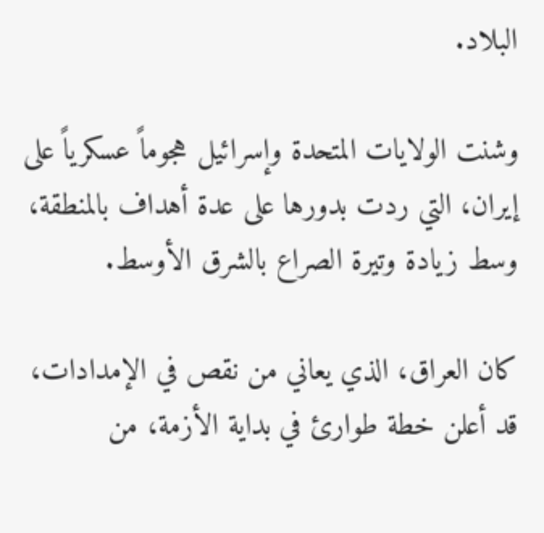البلاد.

وشنت الولايات المتحدة وإسرائيل هجوماً عسكرياً على إيران، التي ردت بدورها على عدة أهداف بالمنطقة، وسط زيادة وتيرة الصراع بالشرق الأوسط.

كان العراق، الذي يعاني من نقص في الإمدادات، قد أعلن خطة طوارئ في بداية الأزمة، من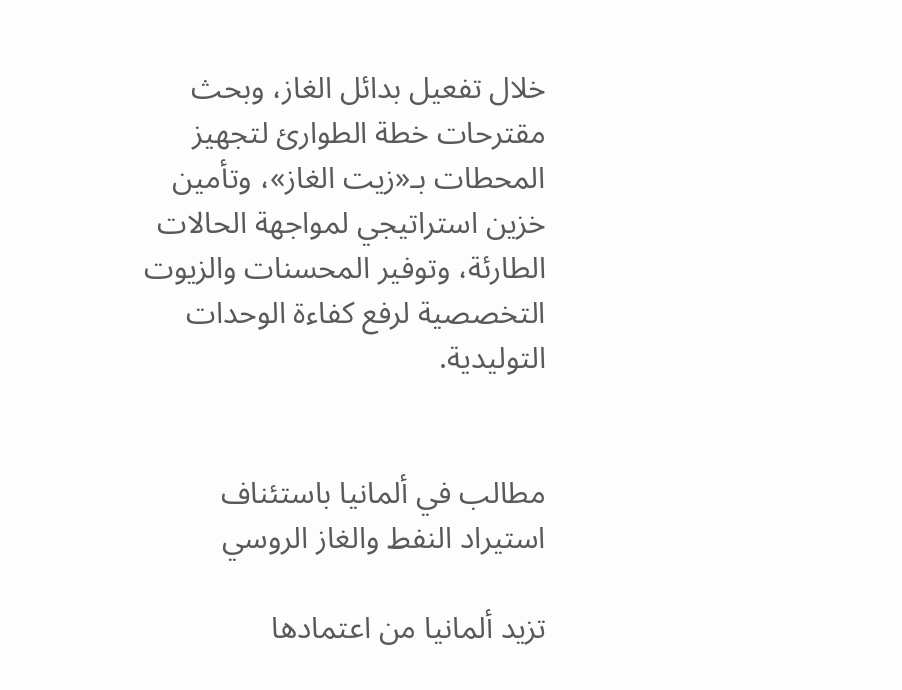خلال تفعيل بدائل الغاز، وبحث مقترحات خطة الطوارئ لتجهيز المحطات بـ«زيت الغاز»، وتأمين خزين استراتيجي لمواجهة الحالات الطارئة، وتوفير المحسنات والزيوت التخصصية لرفع كفاءة الوحدات التوليدية.


مطالب في ألمانيا باستئناف استيراد النفط والغاز الروسي

تزيد ألمانيا من اعتمادها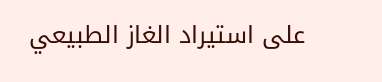على استيراد الغاز الطبيعي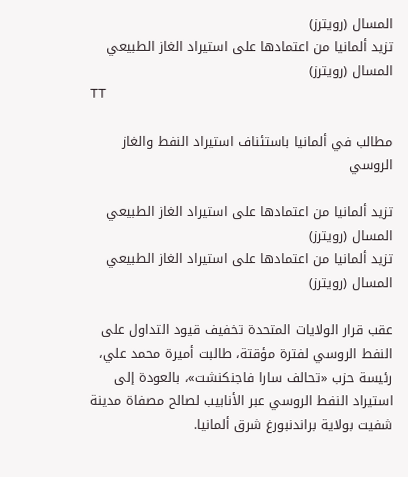المسال (رويترز)
تزيد ألمانيا من اعتمادها على استيراد الغاز الطبيعي المسال (رويترز)
TT

مطالب في ألمانيا باستئناف استيراد النفط والغاز الروسي

تزيد ألمانيا من اعتمادها على استيراد الغاز الطبيعي المسال (رويترز)
تزيد ألمانيا من اعتمادها على استيراد الغاز الطبيعي المسال (رويترز)

عقب قرار الولايات المتحدة تخفيف قيود التداول على النفط الروسي لفترة مؤقتة، طالبت أميرة محمد علي، رئيسة حزب «تحالف سارا فاجنكنشت»، بالعودة إلى استيراد النفط الروسي عبر الأنابيب لصالح مصفاة مدينة شفيت بولاية براندنبورغ شرق ألمانيا.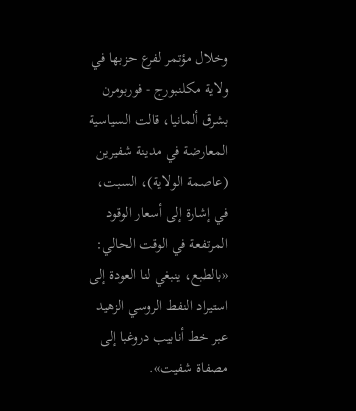وخلال مؤتمر لفرع حزبها في ولاية مكلنبورج - فوربومرن بشرق ألمانيا، قالت السياسية المعارضة في مدينة شفيرين (عاصمة الولاية)، السبت، في إشارة إلى أسعار الوقود المرتفعة في الوقت الحالي: «بالطبع، ينبغي لنا العودة إلى استيراد النفط الروسي الزهيد عبر خط أنابيب دروغبا إلى مصفاة شفيت».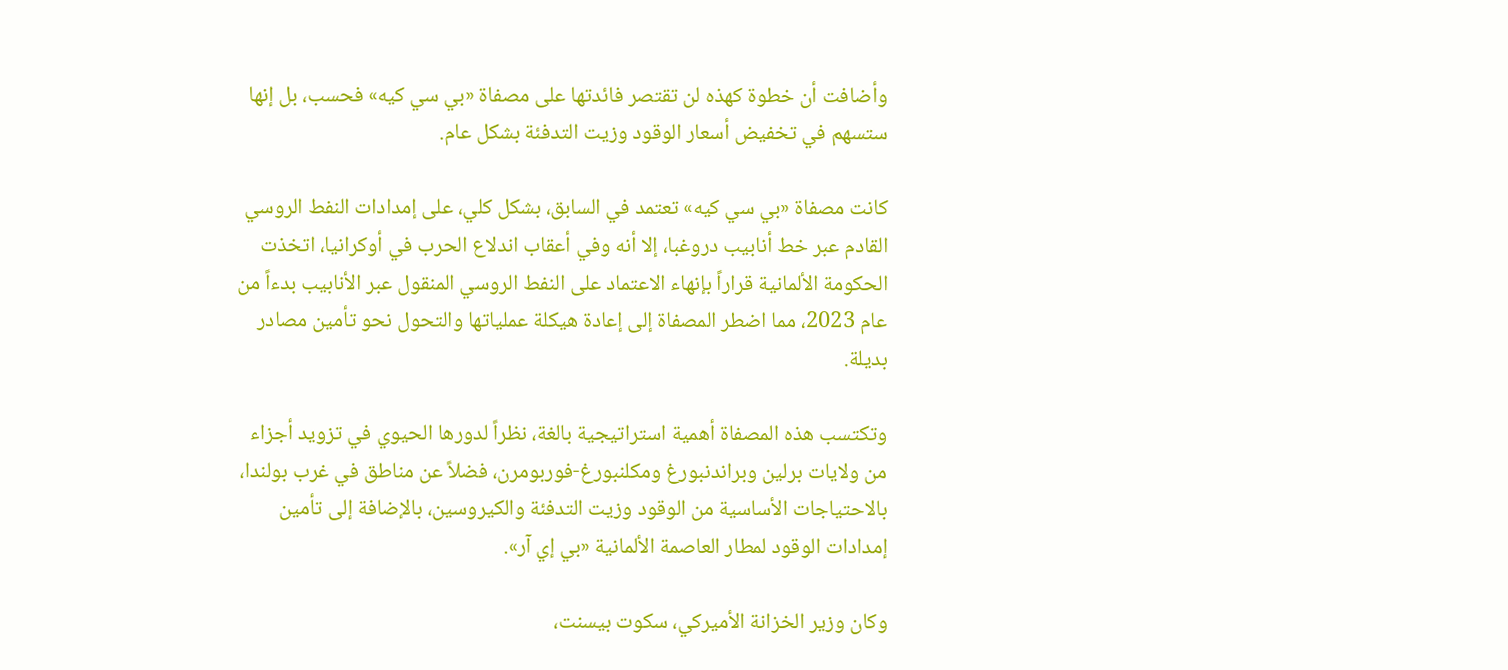وأضافت أن خطوة كهذه لن تقتصر فائدتها على مصفاة «بي سي كيه» فحسب، بل إنها ستسهم في تخفيض أسعار الوقود وزيت التدفئة بشكل عام.

كانت مصفاة «بي سي كيه» تعتمد في السابق، بشكل كلي، على إمدادات النفط الروسي القادم عبر خط أنابيب دروغبا، إلا أنه وفي أعقاب اندلاع الحرب في أوكرانيا، اتخذت الحكومة الألمانية قراراً بإنهاء الاعتماد على النفط الروسي المنقول عبر الأنابيب بدءاً من عام 2023، مما اضطر المصفاة إلى إعادة هيكلة عملياتها والتحول نحو تأمين مصادر بديلة.

وتكتسب هذه المصفاة أهمية استراتيجية بالغة، نظراً لدورها الحيوي في تزويد أجزاء من ولايات برلين وبراندنبورغ ومكلنبورغ-فوربومرن، فضلاً عن مناطق في غرب بولندا، بالاحتياجات الأساسية من الوقود وزيت التدفئة والكيروسين، بالإضافة إلى تأمين إمدادات الوقود لمطار العاصمة الألمانية «بي إي آر».

وكان وزير الخزانة الأميركي، سكوت بيسنت،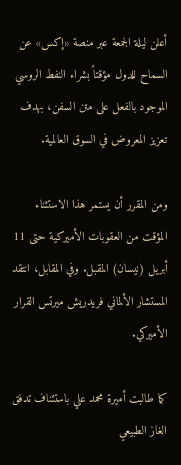أعلن ليلة الجمعة عبر منصة «إكس» عن السماح للدول مؤقتاً بشراء النفط الروسي الموجود بالفعل على متن السفن، بهدف تعزيز المعروض في السوق العالمية.

ومن المقرر أن يستمر هذا الاستثناء المؤقت من العقوبات الأميركية حتى 11 أبريل (نيسان) المقبل. وفي المقابل، انتقد المستشار الألماني فريدريش ميرتس القرار الأميركي.

كما طالبت أميرة محمد علي باستئناف تدفق الغاز الطبيعي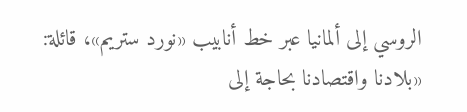الروسي إلى ألمانيا عبر خط أنابيب «نورد ستريم»، قائلة: «بلادنا واقتصادنا بحاجة إلى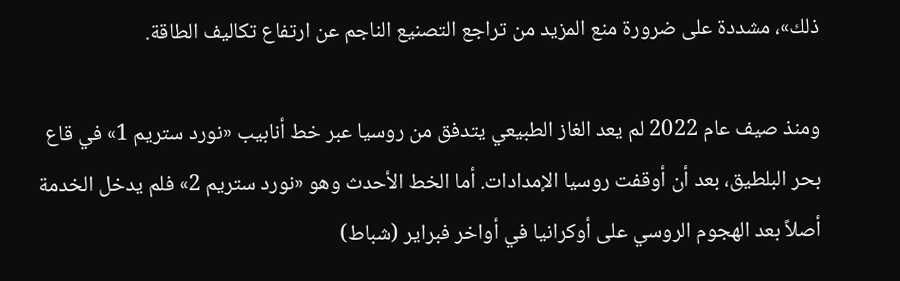ذلك»، مشددة على ضرورة منع المزيد من تراجع التصنيع الناجم عن ارتفاع تكاليف الطاقة.

ومنذ صيف عام 2022 لم يعد الغاز الطبيعي يتدفق من روسيا عبر خط أنابيب «نورد ستريم 1» في قاع بحر البلطيق، بعد أن أوقفت روسيا الإمدادات. أما الخط الأحدث وهو «نورد ستريم 2» فلم يدخل الخدمة أصلاً بعد الهجوم الروسي على أوكرانيا في أواخر فبراير (شباط)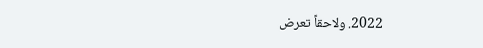2022. ولاحقاً تعرض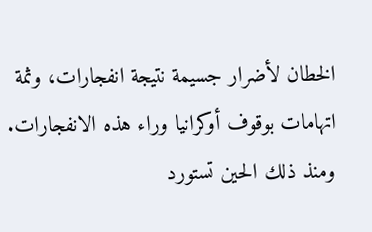الخطان لأضرار جسيمة نتيجة انفجارات، وثمة اتهامات بوقوف أوكرانيا وراء هذه الانفجارات. ومنذ ذلك الحين تستورد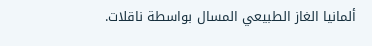ألمانيا الغاز الطبيعي المسال بواسطة ناقلات.